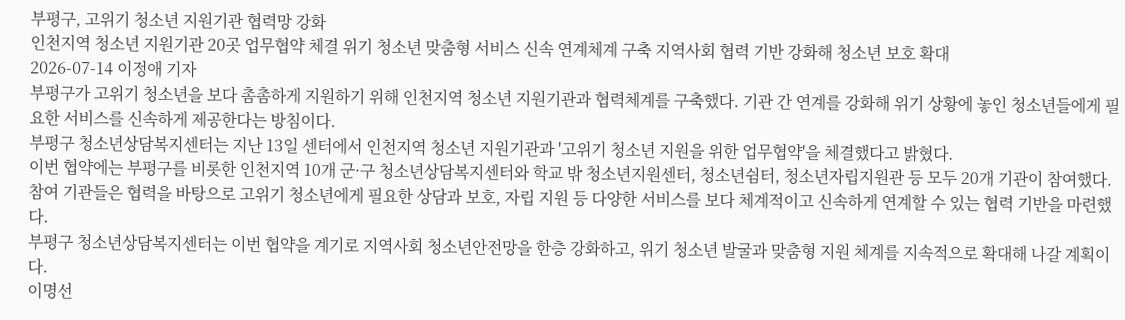부평구, 고위기 청소년 지원기관 협력망 강화
인천지역 청소년 지원기관 20곳 업무협약 체결 위기 청소년 맞춤형 서비스 신속 연계체계 구축 지역사회 협력 기반 강화해 청소년 보호 확대
2026-07-14 이정애 기자
부평구가 고위기 청소년을 보다 촘촘하게 지원하기 위해 인천지역 청소년 지원기관과 협력체계를 구축했다. 기관 간 연계를 강화해 위기 상황에 놓인 청소년들에게 필요한 서비스를 신속하게 제공한다는 방침이다.
부평구 청소년상담복지센터는 지난 13일 센터에서 인천지역 청소년 지원기관과 '고위기 청소년 지원을 위한 업무협약'을 체결했다고 밝혔다.
이번 협약에는 부평구를 비롯한 인천지역 10개 군·구 청소년상담복지센터와 학교 밖 청소년지원센터, 청소년쉼터, 청소년자립지원관 등 모두 20개 기관이 참여했다.
참여 기관들은 협력을 바탕으로 고위기 청소년에게 필요한 상담과 보호, 자립 지원 등 다양한 서비스를 보다 체계적이고 신속하게 연계할 수 있는 협력 기반을 마련했다.
부평구 청소년상담복지센터는 이번 협약을 계기로 지역사회 청소년안전망을 한층 강화하고, 위기 청소년 발굴과 맞춤형 지원 체계를 지속적으로 확대해 나갈 계획이다.
이명선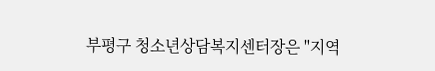부평구 청소년상담복지센터장은 "지역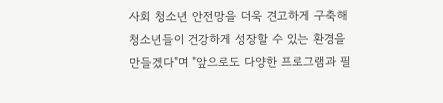사회 청소년 안전망을 더욱 견고하게 구축해 청소년들이 건강하게 성장할 수 있는 환경을 만들겠다"며 "앞으로도 다양한 프로그램과 필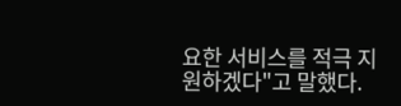요한 서비스를 적극 지원하겠다"고 말했다.